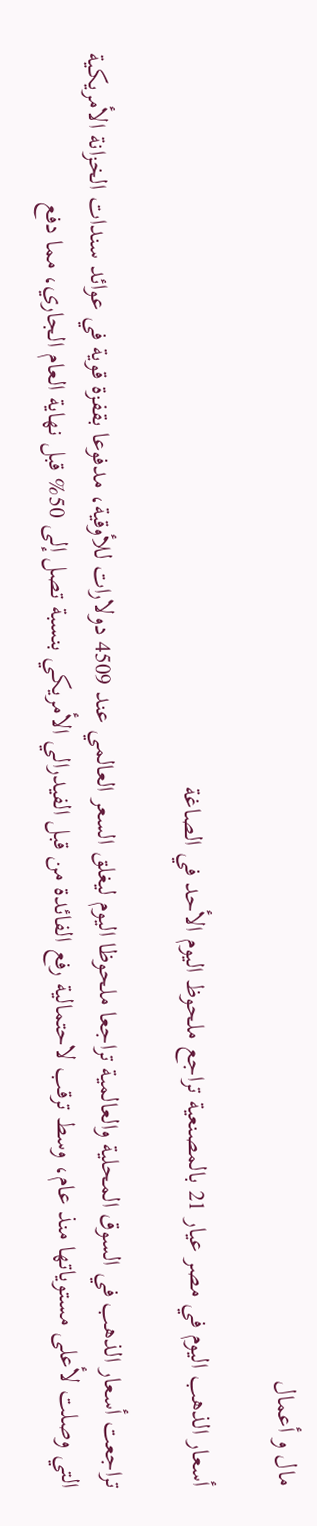مال و أعمال

أسعار الذهب اليوم في مصر عيار 21 بالمصنعية تراجع ملحوظ اليوم الأحد في الصاغة

تراجعت أسعار الذهب في السوق المحلية والعالمية تراجعا ملحوظا اليوم ليغلق السعر العالمي عند 4509 دولارات للأوقية، مدفوعا بقفزة قوية في عوائد سندات الخزانة الأمريكية التي وصلت لأعلى مستوياتها منذ عام، وسط ترقب لاحتمالية رفع الفائدة من قبل الفيدرالي الأمريكي بنسبة تصل إلى 50% قبل نهاية العام الجاري، مما دفع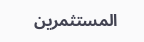المستثمرين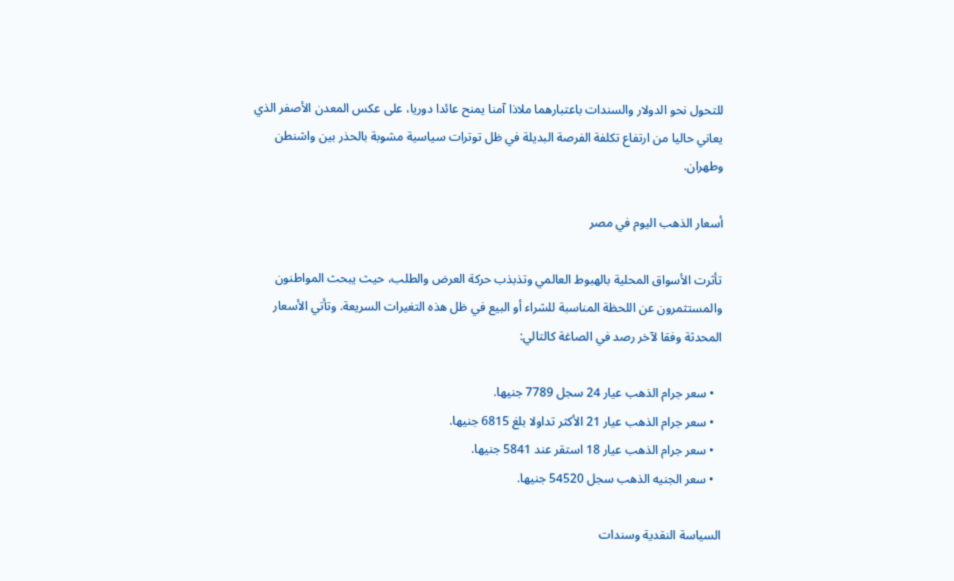للتحول نحو الدولار والسندات باعتبارهما ملاذا آمنا يمنح عائدا دوريا، على عكس المعدن الأصفر الذي يعاني حاليا من ارتفاع تكلفة الفرصة البديلة في ظل توترات سياسية مشوبة بالحذر بين واشنطن وطهران.

أسعار الذهب اليوم في مصر

تأثرت الأسواق المحلية بالهبوط العالمي وتذبذب حركة العرض والطلب، حيث يبحث المواطنون والمستثمرون عن اللحظة المناسبة للشراء أو البيع في ظل هذه التغيرات السريعة. وتأتي الأسعار المحدثة وفقا لآخر رصد في الصاغة كالتالي:

  • سعر جرام الذهب عيار 24 سجل 7789 جنيها.
  • سعر جرام الذهب عيار 21 الأكثر تداولا بلغ 6815 جنيها.
  • سعر جرام الذهب عيار 18 استقر عند 5841 جنيها.
  • سعر الجنيه الذهب سجل 54520 جنيها.

السياسة النقدية وسندات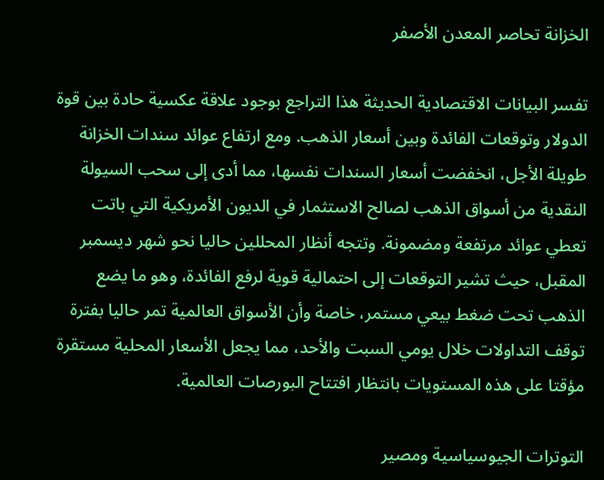الخزانة تحاصر المعدن الأصفر

تفسر البيانات الاقتصادية الحديثة هذا التراجع بوجود علاقة عكسية حادة بين قوة الدولار وتوقعات الفائدة وبين أسعار الذهب. ومع ارتفاع عوائد سندات الخزانة طويلة الأجل، انخفضت أسعار السندات نفسها، مما أدى إلى سحب السيولة النقدية من أسواق الذهب لصالح الاستثمار في الديون الأمريكية التي باتت تعطي عوائد مرتفعة ومضمونة. وتتجه أنظار المحللين حاليا نحو شهر ديسمبر المقبل، حيث تشير التوقعات إلى احتمالية قوية لرفع الفائدة، وهو ما يضع الذهب تحت ضغط بيعي مستمر، خاصة وأن الأسواق العالمية تمر حاليا بفترة توقف التداولات خلال يومي السبت والأحد، مما يجعل الأسعار المحلية مستقرة مؤقتا على هذه المستويات بانتظار افتتاح البورصات العالمية.

التوترات الجيوسياسية ومصير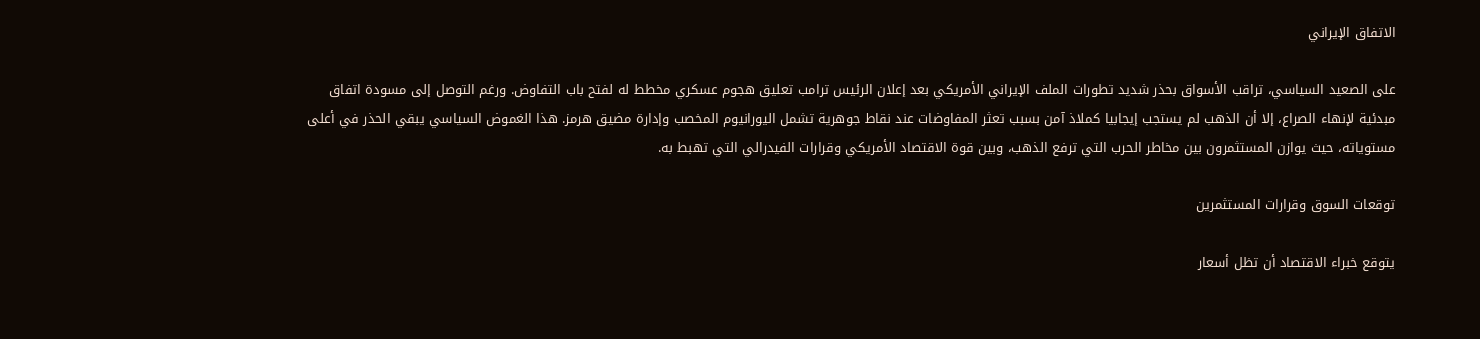الاتفاق الإيراني

على الصعيد السياسي، تراقب الأسواق بحذر شديد تطورات الملف الإيراني الأمريكي بعد إعلان الرئيس ترامب تعليق هجوم عسكري مخطط له لفتح باب التفاوض. ورغم التوصل إلى مسودة اتفاق مبدئية لإنهاء الصراع، إلا أن الذهب لم يستجب إيجابيا كملاذ آمن بسبب تعثر المفاوضات عند نقاط جوهرية تشمل اليورانيوم المخصب وإدارة مضيق هرمز. هذا الغموض السياسي يبقي الحذر في أعلى مستوياته، حيث يوازن المستثمرون بين مخاطر الحرب التي ترفع الذهب، وبين قوة الاقتصاد الأمريكي وقرارات الفيدرالي التي تهبط به.

توقعات السوق وقرارات المستثمرين

يتوقع خبراء الاقتصاد أن تظل أسعار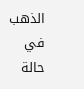الذهب في حالة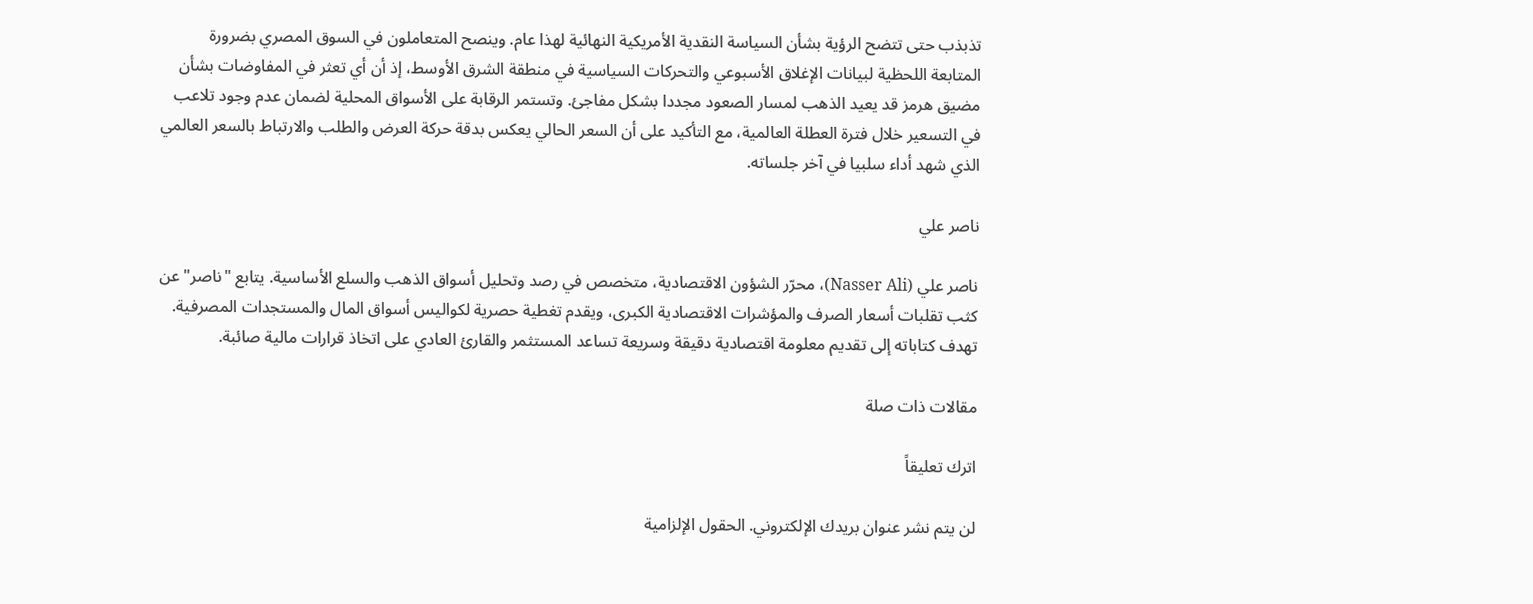تذبذب حتى تتضح الرؤية بشأن السياسة النقدية الأمريكية النهائية لهذا عام. وينصح المتعاملون في السوق المصري بضرورة المتابعة اللحظية لبيانات الإغلاق الأسبوعي والتحركات السياسية في منطقة الشرق الأوسط، إذ أن أي تعثر في المفاوضات بشأن مضيق هرمز قد يعيد الذهب لمسار الصعود مجددا بشكل مفاجئ. وتستمر الرقابة على الأسواق المحلية لضمان عدم وجود تلاعب في التسعير خلال فترة العطلة العالمية، مع التأكيد على أن السعر الحالي يعكس بدقة حركة العرض والطلب والارتباط بالسعر العالمي الذي شهد أداء سلبيا في آخر جلساته.

ناصر علي

ناصر علي (Nasser Ali)، محرّر الشؤون الاقتصادية، متخصص في رصد وتحليل أسواق الذهب والسلع الأساسية. يتابع "ناصر" عن كثب تقلبات أسعار الصرف والمؤشرات الاقتصادية الكبرى، ويقدم تغطية حصرية لكواليس أسواق المال والمستجدات المصرفية. تهدف كتاباته إلى تقديم معلومة اقتصادية دقيقة وسريعة تساعد المستثمر والقارئ العادي على اتخاذ قرارات مالية صائبة.

مقالات ذات صلة

اترك تعليقاً

لن يتم نشر عنوان بريدك الإلكتروني. الحقول الإلزامية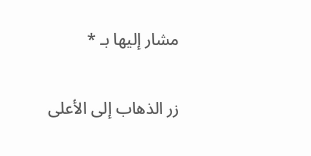مشار إليها بـ *

زر الذهاب إلى الأعلى